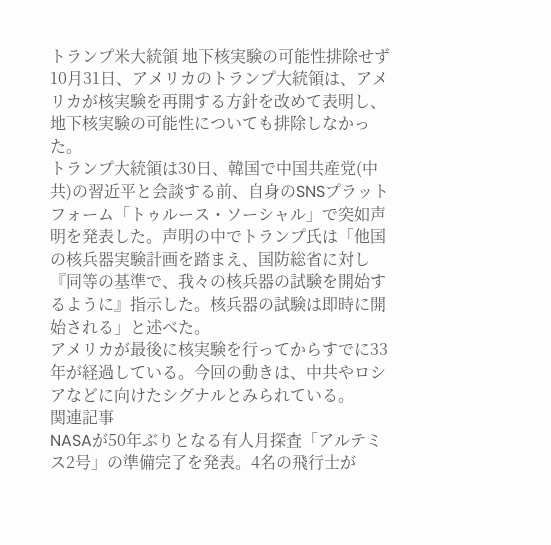トランプ米大統領 地下核実験の可能性排除せず
10月31日、アメリカのトランプ大統領は、アメリカが核実験を再開する方針を改めて表明し、地下核実験の可能性についても排除しなかった。
トランプ大統領は30日、韓国で中国共産党(中共)の習近平と会談する前、自身のSNSプラットフォーム「トゥルース・ソーシャル」で突如声明を発表した。声明の中でトランプ氏は「他国の核兵器実験計画を踏まえ、国防総省に対し『同等の基準で、我々の核兵器の試験を開始するように』指示した。核兵器の試験は即時に開始される」と述べた。
アメリカが最後に核実験を行ってからすでに33年が経過している。今回の動きは、中共やロシアなどに向けたシグナルとみられている。
関連記事
NASAが50年ぶりとなる有人月探査「アルテミス2号」の準備完了を発表。4名の飛行士が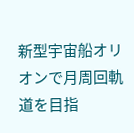新型宇宙船オリオンで月周回軌道を目指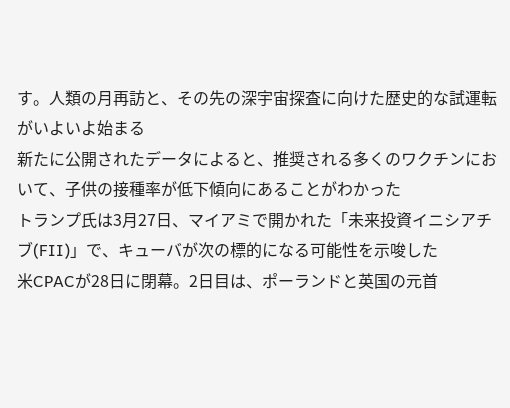す。人類の月再訪と、その先の深宇宙探査に向けた歴史的な試運転がいよいよ始まる
新たに公開されたデータによると、推奨される多くのワクチンにおいて、子供の接種率が低下傾向にあることがわかった
トランプ氏は3月27日、マイアミで開かれた「未来投資イニシアチブ(FII)」で、キューバが次の標的になる可能性を示唆した
米CPACが28日に閉幕。2日目は、ポーランドと英国の元首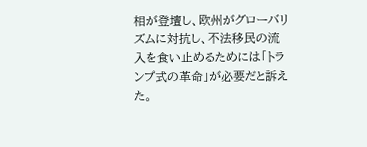相が登壇し、欧州がグローバリズムに対抗し、不法移民の流入を食い止めるためには「トランプ式の革命」が必要だと訴えた。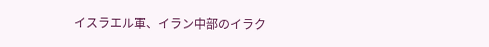イスラエル軍、イラン中部のイラク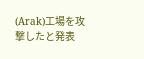(Arak)工場を攻撃したと発表